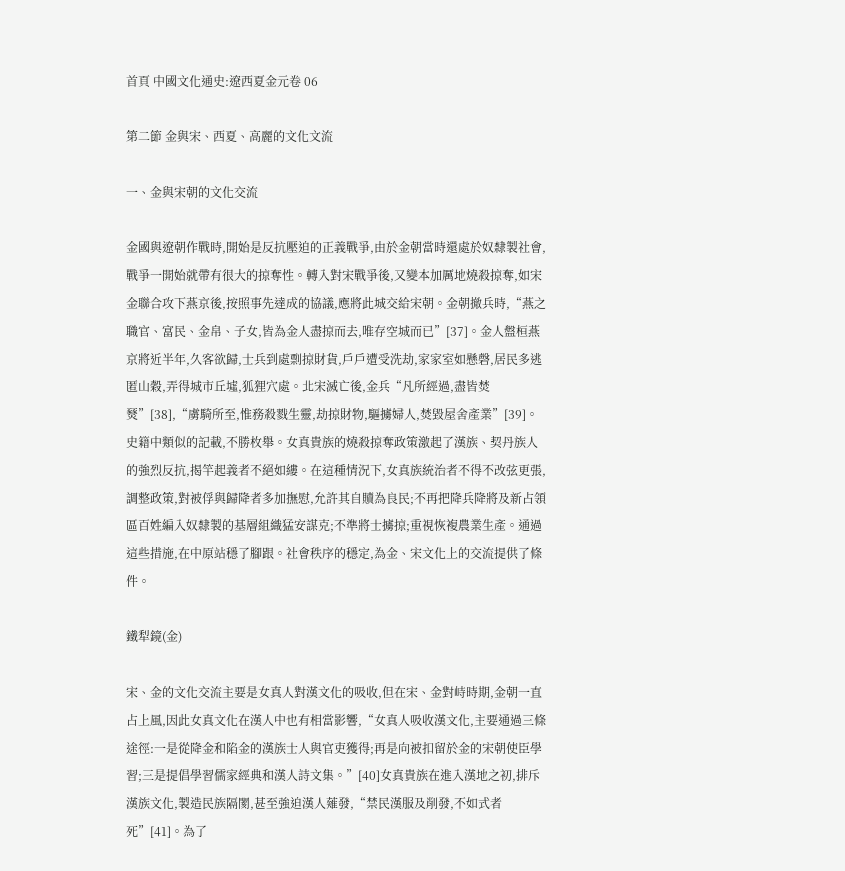首頁 中國文化通史:遼西夏金元卷 06

第二節 金與宋、西夏、高麗的文化文流

一、金與宋朝的文化交流

金國與遼朝作戰時,開始是反抗壓迫的正義戰爭,由於金朝當時還處於奴隸製社會,戰爭一開始就帶有很大的掠奪性。轉入對宋戰爭後,又變本加厲地燒殺掠奪,如宋金聯合攻下燕京後,按照事先達成的協議,應將此城交給宋朝。金朝撤兵時,“燕之職官、富民、金帛、子女,皆為金人盡掠而去,唯存空城而已”[37]。金人盤桓燕京將近半年,久客欲歸,士兵到處剽掠財貨,戶戶遭受洗劫,家家室如懸磬,居民多逃匿山穀,弄得城市丘墟,狐狸穴處。北宋滅亡後,金兵“凡所經過,盡皆焚燹”[38],“虜騎所至,惟務殺戮生靈,劫掠財物,驅擄婦人,焚毀屋舍產業”[39]。史籍中類似的記載,不勝枚舉。女真貴族的燒殺掠奪政策激起了漢族、契丹族人的強烈反抗,揭竿起義者不絕如縷。在這種情況下,女真族統治者不得不改弦更張,調整政策,對被俘與歸降者多加撫慰,允許其自贖為良民;不再把降兵降將及新占領區百姓編入奴隸製的基層組織猛安謀克;不準將士擄掠;重視恢複農業生產。通過這些措施,在中原站穩了腳跟。社會秩序的穩定,為金、宋文化上的交流提供了條件。

鐵犁鏡(金)

宋、金的文化交流主要是女真人對漢文化的吸收,但在宋、金對峙時期,金朝一直占上風,因此女真文化在漢人中也有相當影響,“女真人吸收漢文化,主要通過三條途徑:一是從降金和陷金的漢族士人與官吏獲得;再是向被扣留於金的宋朝使臣學習;三是提倡學習儒家經典和漢人詩文集。”[40]女真貴族在進入漢地之初,排斥漢族文化,製造民族隔閡,甚至強迫漢人薙發,“禁民漢服及削發,不如式者死”[41]。為了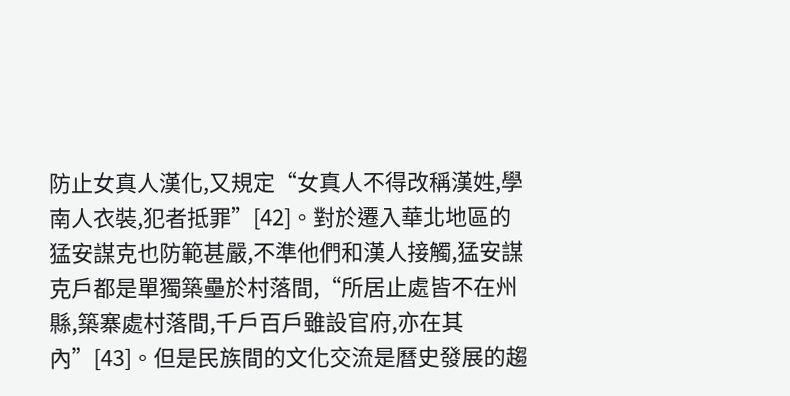防止女真人漢化,又規定“女真人不得改稱漢姓,學南人衣裝,犯者抵罪”[42]。對於遷入華北地區的猛安謀克也防範甚嚴,不準他們和漢人接觸,猛安謀克戶都是單獨築壘於村落間,“所居止處皆不在州縣,築寨處村落間,千戶百戶雖設官府,亦在其內”[43]。但是民族間的文化交流是曆史發展的趨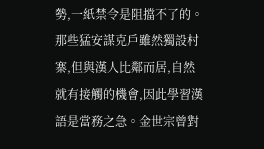勢,一紙禁令是阻擋不了的。那些猛安謀克戶雖然獨設村寨,但與漢人比鄰而居,自然就有接觸的機會,因此學習漢語是當務之急。金世宗曾對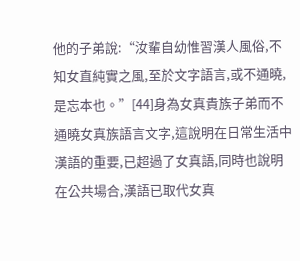他的子弟說:“汝輩自幼惟習漢人風俗,不知女直純實之風,至於文字語言,或不通曉,是忘本也。”[44]身為女真貴族子弟而不通曉女真族語言文字,這說明在日常生活中漢語的重要,已超過了女真語,同時也說明在公共場合,漢語已取代女真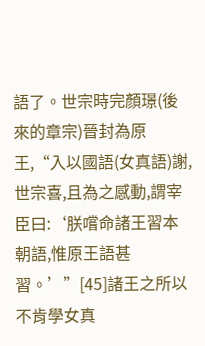語了。世宗時完顏璟(後來的章宗)晉封為原王,“入以國語(女真語)謝,世宗喜,且為之感動,謂宰臣曰:‘朕嚐命諸王習本朝語,惟原王語甚習。’”[45]諸王之所以不肯學女真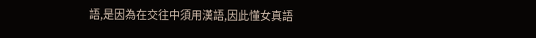語,是因為在交往中須用漢語,因此懂女真語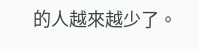的人越來越少了。